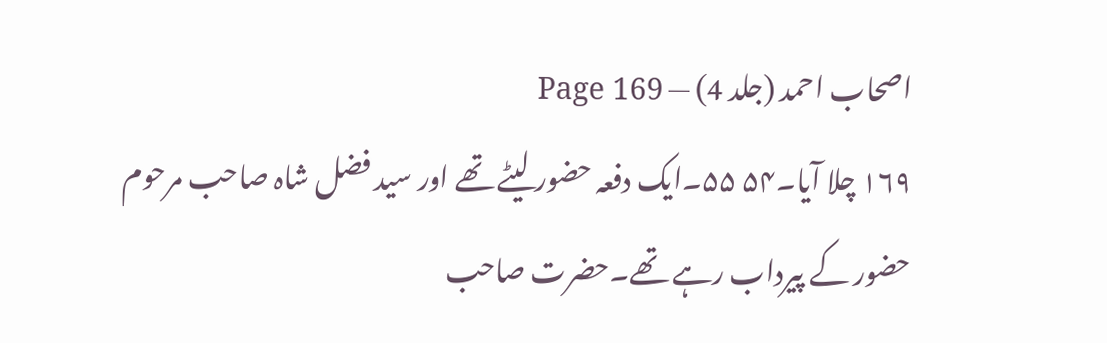اصحاب احمد (جلد 4) — Page 169
۱۶۹ چلا آیا۔۵۴ ۵۵۔ایک دفعہ حضور لیٹے تھے اور سید فضل شاہ صاحب مرحوم حضور کے پیرداب رہے تھے۔حضرت صاحب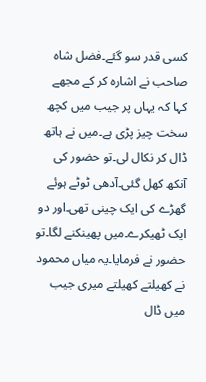کسی قدر سو گئے۔فضل شاہ صاحب نے اشارہ کر کے مجھے کہا کہ یہاں پر جیب میں کچھ سخت چیز پڑی ہے۔میں نے ہاتھ ڈال کر نکال لی۔تو حضور کی آنکھ کھل گئی۔آدھی ٹوٹے ہوئے گھڑے کی ایک چینی تھی۔اور دو ایک ٹھیکرے۔میں پھینکنے لگا۔تو حضور نے فرمایا۔یہ میاں محمود نے کھیلتے کھیلتے میری جیب میں ڈال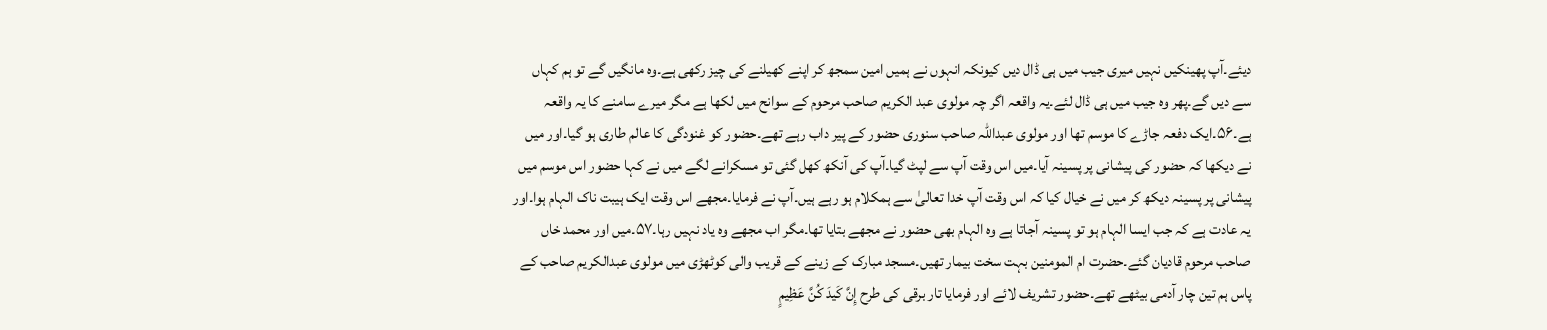دیئے۔آپ پھینکیں نہیں میری جیب میں ہی ڈال دیں کیونکہ انہوں نے ہمیں امین سمجھ کر اپنے کھیلنے کی چیز رکھی ہے۔وہ مانگیں گے تو ہم کہاں سے دیں گے۔پھر وہ جیب میں ہی ڈال لئے۔یہ واقعہ اگر چہ مولوی عبد الکریم صاحب مرحوم کے سوانح میں لکھا ہے مگر میرے سامنے کا یہ واقعہ ہے۔۵۶۔ایک دفعہ جاڑے کا موسم تھا اور مولوی عبداللہ صاحب سنوری حضور کے پیر داب رہے تھے۔حضور کو غنودگی کا عالم طاری ہو گیا۔اور میں نے دیکھا کہ حضور کی پیشانی پر پسینہ آیا۔میں اس وقت آپ سے لپٹ گیا۔آپ کی آنکھ کھل گئی تو مسکرانے لگے میں نے کہا حضور اس موسم میں پیشانی پر پسینہ دیکھ کر میں نے خیال کیا کہ اس وقت آپ خدا تعالیٰ سے ہمکلام ہو رہے ہیں۔آپ نے فرمایا۔مجھے اس وقت ایک ہیبت ناک الہام ہوا۔اور یہ عادت ہے کہ جب ایسا الہام ہو تو پسینہ آجاتا ہے وہ الہام بھی حضور نے مجھے بتایا تھا۔مگر اب مجھے وہ یاد نہیں رہا۔۵۷۔میں اور محمد خاں صاحب مرحوم قادیان گئے۔حضرت ام المومنین بہت سخت بیمار تھیں۔مسجد مبارک کے زینے کے قریب والی کوٹھڑی میں مولوی عبدالکریم صاحب کے پاس ہم تین چار آدمی بیٹھے تھے۔حضور تشریف لائے اور فرمایا تار برقی کی طرح إِنَّ كَيدَ كُنَّ عَظِيمٍ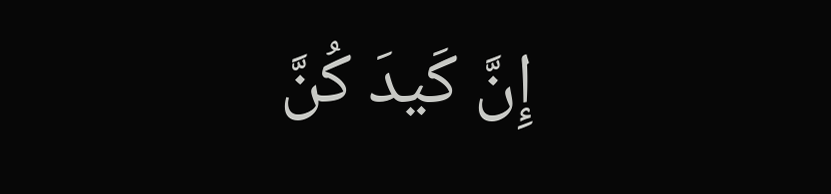إِنَّ كَيدَ كُنَّ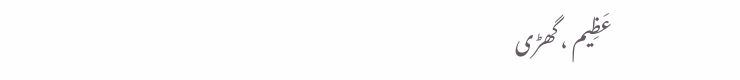عَظِیم ، گھڑی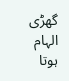گھڑی الہام ہوتا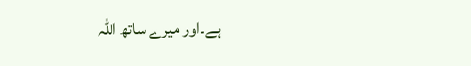ہے۔اور میرے ساتھ اللہ